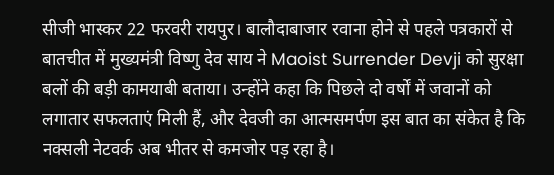सीजी भास्कर 22 फरवरी रायपुर। बालौदाबाजार रवाना होने से पहले पत्रकारों से बातचीत में मुख्यमंत्री विष्णु देव साय ने Maoist Surrender Devji को सुरक्षा बलों की बड़ी कामयाबी बताया। उन्होंने कहा कि पिछले दो वर्षों में जवानों को लगातार सफलताएं मिली हैं, और देवजी का आत्मसमर्पण इस बात का संकेत है कि नक्सली नेटवर्क अब भीतर से कमजोर पड़ रहा है।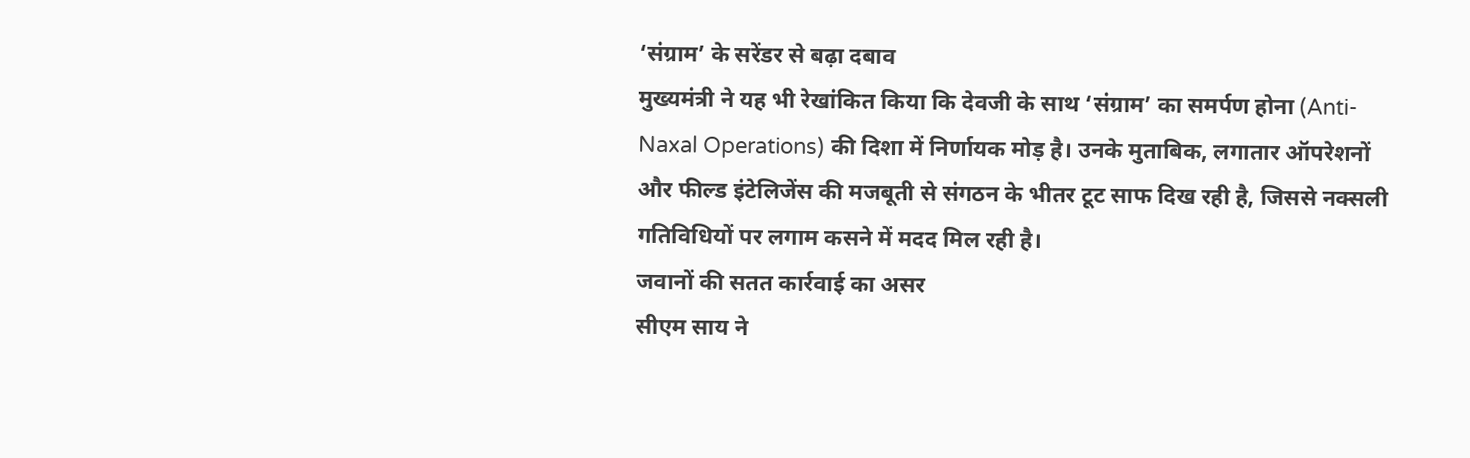‘संग्राम’ के सरेंडर से बढ़ा दबाव
मुख्यमंत्री ने यह भी रेखांकित किया कि देवजी के साथ ‘संग्राम’ का समर्पण होना (Anti-Naxal Operations) की दिशा में निर्णायक मोड़ है। उनके मुताबिक, लगातार ऑपरेशनों और फील्ड इंटेलिजेंस की मजबूती से संगठन के भीतर टूट साफ दिख रही है, जिससे नक्सली गतिविधियों पर लगाम कसने में मदद मिल रही है।
जवानों की सतत कार्रवाई का असर
सीएम साय ने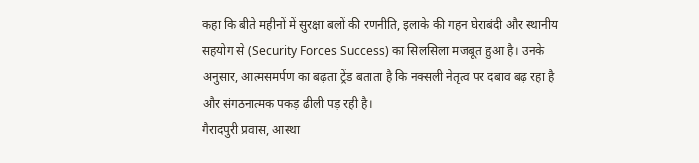कहा कि बीते महीनों में सुरक्षा बलों की रणनीति, इलाके की गहन घेराबंदी और स्थानीय सहयोग से (Security Forces Success) का सिलसिला मजबूत हुआ है। उनके अनुसार, आत्मसमर्पण का बढ़ता ट्रेंड बताता है कि नक्सली नेतृत्व पर दबाव बढ़ रहा है और संगठनात्मक पकड़ ढीली पड़ रही है।
गैरादपुरी प्रवास, आस्था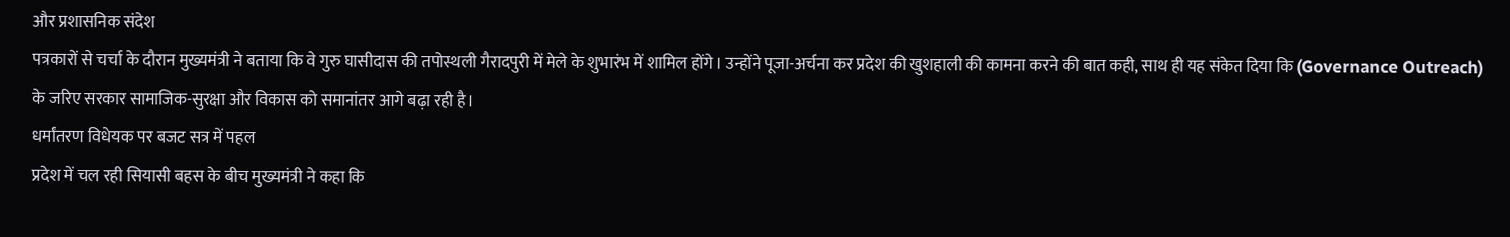और प्रशासनिक संदेश
पत्रकारों से चर्चा के दौरान मुख्यमंत्री ने बताया कि वे गुरु घासीदास की तपोस्थली गैरादपुरी में मेले के शुभारंभ में शामिल होंगे। उन्होंने पूजा-अर्चना कर प्रदेश की खुशहाली की कामना करने की बात कही, साथ ही यह संकेत दिया कि (Governance Outreach) के जरिए सरकार सामाजिक-सुरक्षा और विकास को समानांतर आगे बढ़ा रही है।
धर्मांतरण विधेयक पर बजट सत्र में पहल
प्रदेश में चल रही सियासी बहस के बीच मुख्यमंत्री ने कहा कि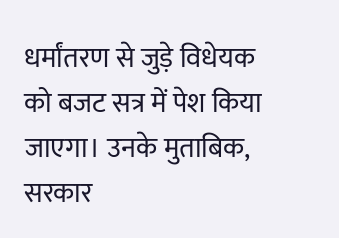धर्मांतरण से जुड़े विधेयक को बजट सत्र में पेश किया जाएगा। उनके मुताबिक, सरकार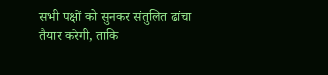सभी पक्षों को सुनकर संतुलित ढांचा तैयार करेगी, ताकि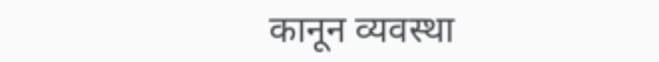कानून व्यवस्था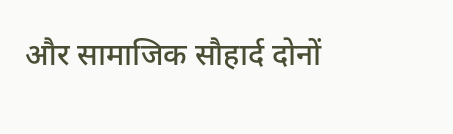और सामाजिक सौहार्द दोनों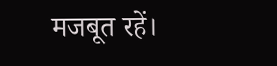मजबूत रहें।